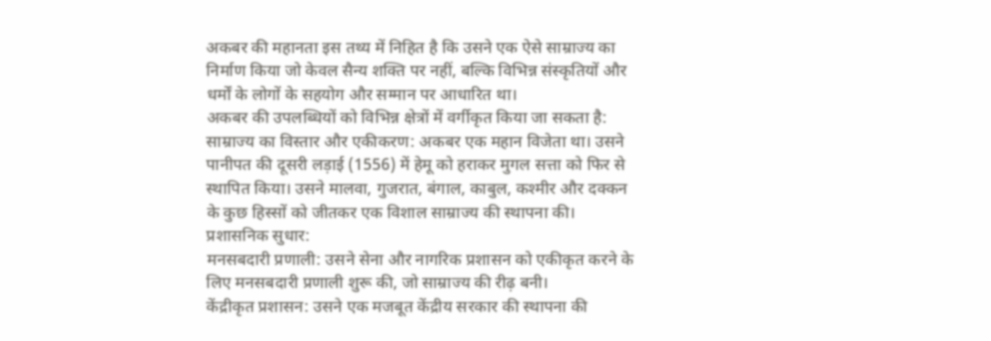अकबर की महानता इस तथ्य में निहित है कि उसने एक ऐसे साम्राज्य का निर्माण किया जो केवल सैन्य शक्ति पर नहीं, बल्कि विभिन्न संस्कृतियों और धर्मों के लोगों के सहयोग और सम्मान पर आधारित था।
अकबर की उपलब्धियों को विभिन्न क्षेत्रों में वर्गीकृत किया जा सकता है:
साम्राज्य का विस्तार और एकीकरण: अकबर एक महान विजेता था। उसने पानीपत की दूसरी लड़ाई (1556) में हेमू को हराकर मुगल सत्ता को फिर से स्थापित किया। उसने मालवा, गुजरात, बंगाल, काबुल, कश्मीर और दक्कन के कुछ हिस्सों को जीतकर एक विशाल साम्राज्य की स्थापना की।
प्रशासनिक सुधार:
मनसबदारी प्रणाली: उसने सेना और नागरिक प्रशासन को एकीकृत करने के लिए मनसबदारी प्रणाली शुरू की, जो साम्राज्य की रीढ़ बनी।
केंद्रीकृत प्रशासन: उसने एक मजबूत केंद्रीय सरकार की स्थापना की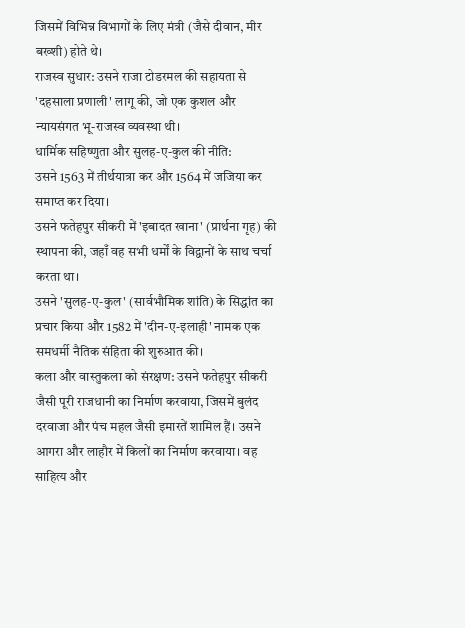जिसमें विभिन्न विभागों के लिए मंत्री (जैसे दीवान, मीर बख्शी) होते थे।
राजस्व सुधार: उसने राजा टोडरमल की सहायता से 'दहसाला प्रणाली' लागू की, जो एक कुशल और न्यायसंगत भू-राजस्व व्यवस्था थी।
धार्मिक सहिष्णुता और सुलह-ए-कुल की नीति:
उसने 1563 में तीर्थयात्रा कर और 1564 में जजिया कर समाप्त कर दिया।
उसने फतेहपुर सीकरी में 'इबादत खाना' (प्रार्थना गृह) की स्थापना की, जहाँ वह सभी धर्मों के विद्वानों के साथ चर्चा करता था।
उसने 'सुलह-ए-कुल' (सार्वभौमिक शांति) के सिद्धांत का प्रचार किया और 1582 में 'दीन-ए-इलाही' नामक एक समधर्मी नैतिक संहिता की शुरुआत की।
कला और वास्तुकला को संरक्षण: उसने फतेहपुर सीकरी जैसी पूरी राजधानी का निर्माण करवाया, जिसमें बुलंद दरवाजा और पंच महल जैसी इमारतें शामिल हैं। उसने आगरा और लाहौर में किलों का निर्माण करवाया। वह साहित्य और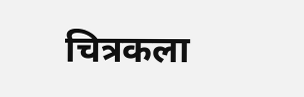चित्रकला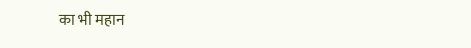का भी महान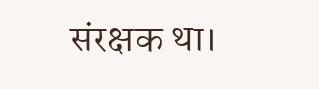संरक्षक था।